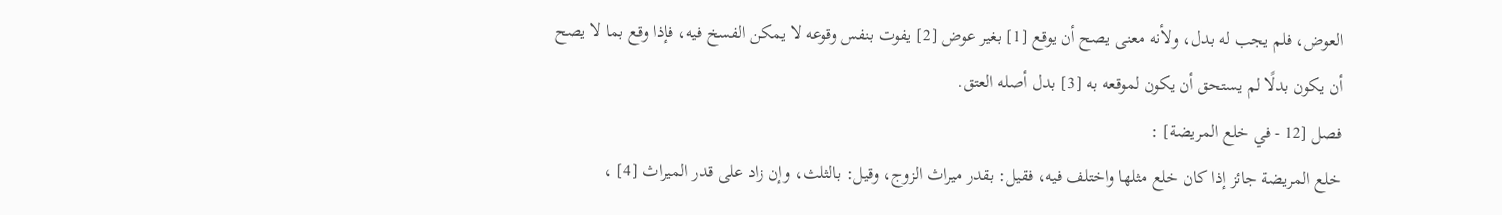العوض، فلم يجب له بدل، ولأنه معنى يصح أن يوقع [1] بغير عوض [2] يفوت بنفس وقوعه لا يمكن الفسخ فيه، فإذا وقع بما لا يصح أن يكون بدلًا لم يستحق أن يكون لموقعه به [3] بدل أصله العتق.
فصل [12 - في خلع المريضة] :
خلع المريضة جائز إذا كان خلع مثلها واختلف فيه، فقيل: بقدر ميراث الزوج، وقيل: بالثلث، وإن زاد على قدر الميراث [4] ،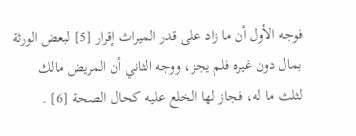فوجه الأول أن ما زاد على قدر الميراث إقرار [5] لبعض الورثة بمال دون غيره فلم يجز، ووجه الثاني أن المريض مالك لثلث ما له، فجاز لها الخلع عليه كحال الصحة [6] .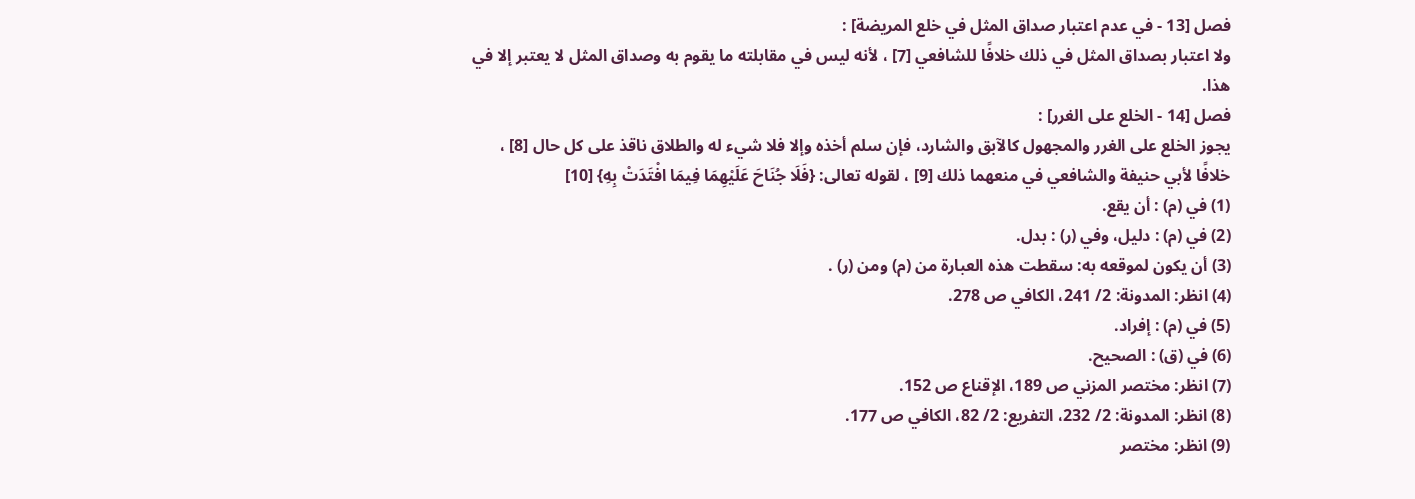فصل [13 - في عدم اعتبار صداق المثل في خلع المريضة] :
ولا اعتبار بصداق المثل في ذلك خلافًا للشافعي [7] ، لأنه ليس في مقابلته ما يقوم به وصداق المثل لا يعتبر إلا في هذا.
فصل [14 - الخلع على الغرر] :
يجوز الخلع على الغرر والمجهول كالآبق والشارد، فإن سلم أخذه وإلا فلا شيء له والطلاق ناقذ على كل حال [8] ، خلافًا لأبي حنيفة والشافعي في منعهما ذلك [9] ، لقوله تعالى: {فَلَا جُنَاحَ عَلَيْهِمَا فِيمَا افْتَدَتْ بِهِ} [10]
(1) في (م) : أن يقع.
(2) في (م) : دليل، وفي (ر) : بدل.
(3) أن يكون لموقعه به: سقطت هذه العبارة من (م) ومن (ر) .
(4) انظر: المدونة: 2/ 241، الكافي ص 278.
(5) في (م) : إفراد.
(6) في (ق) : الصحيح.
(7) انظر: مختصر المزني ص 189، الإقناع ص 152.
(8) انظر: المدونة: 2/ 232، التفريع: 2/ 82، الكافي ص 177.
(9) انظر: مختصر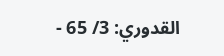القدوري: 3/ 65 -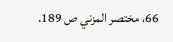66، مختصر المزني ص 189.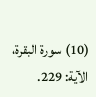(10) سورة البقرة، الآية: 229.